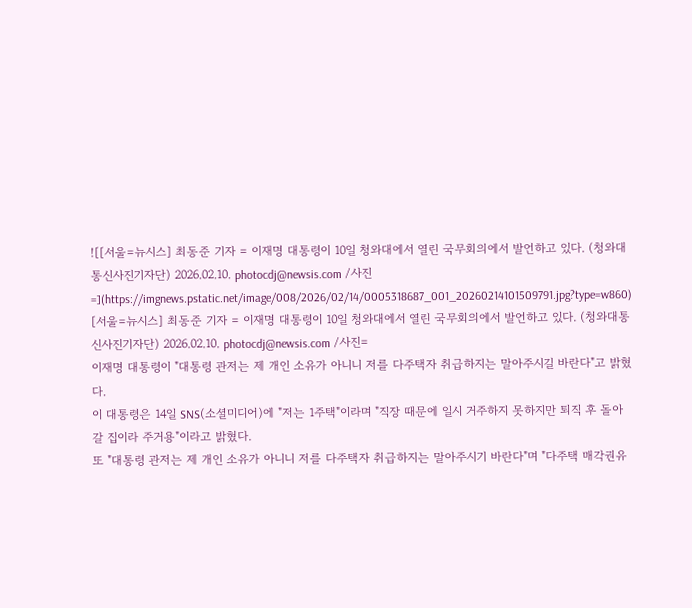![[서울=뉴시스] 최동준 기자 = 이재명 대통령이 10일 청와대에서 열린 국무회의에서 발언하고 있다. (청와대통신사진기자단) 2026.02.10. photocdj@newsis.com /사진=](https://imgnews.pstatic.net/image/008/2026/02/14/0005318687_001_20260214101509791.jpg?type=w860)
[서울=뉴시스] 최동준 기자 = 이재명 대통령이 10일 청와대에서 열린 국무회의에서 발언하고 있다. (청와대통신사진기자단) 2026.02.10. photocdj@newsis.com /사진=
이재명 대통령이 "대통령 관저는 제 개인 소유가 아니니 저를 다주택자 취급하지는 말아주시길 바란다"고 밝혔다.
이 대통령은 14일 SNS(소셜미디어)에 "저는 1주택"이라며 "직장 때문에 일시 거주하지 못하지만 퇴직 후 돌아갈 집이라 주거용"이라고 밝혔다.
또 "대통령 관저는 제 개인 소유가 아니니 저를 다주택자 취급하지는 말아주시기 바란다"며 "다주택 매각권유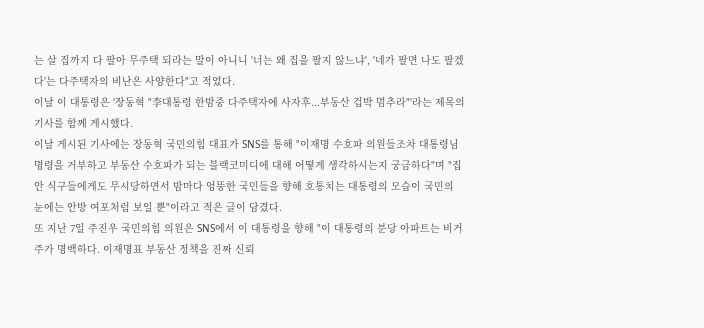는 살 집까지 다 팔아 무주택 되라는 말이 아니니 '너는 왜 집을 팔지 않느냐', '네가 팔면 나도 팔겠다'는 다주택자의 비난은 사양한다"고 적었다.
이날 이 대통령은 '장동혁 "李대통령 한밤중 다주택자에 사자후...부동산 겁박 멈추라"'라는 제목의 기사를 함께 게시했다.
이날 게시된 기사에는 장동혁 국민의힘 대표가 SNS를 통해 "이재명 수호파 의원들조차 대통령님 명령을 거부하고 부동산 수호파가 되는 블랙코미디에 대해 어떻게 생각하시는지 궁금하다"며 "집안 식구들에게도 무시당하면서 밤마다 엉뚱한 국민들을 향해 호통치는 대통령의 모습이 국민의 눈에는 안방 여포처럼 보일 뿐"이라고 적은 글이 담겼다.
또 지난 7일 주진우 국민의힘 의원은 SNS에서 이 대통령을 향해 "이 대통령의 분당 아파트는 비거주가 명백하다. 이재명표 부동산 정책을 진짜 신뢰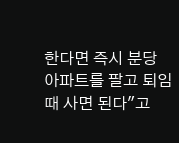한다면 즉시 분당 아파트를 팔고 퇴임 때 사면 된다"고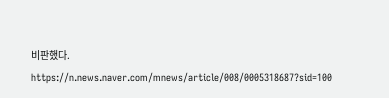비판했다.
https://n.news.naver.com/mnews/article/008/0005318687?sid=100